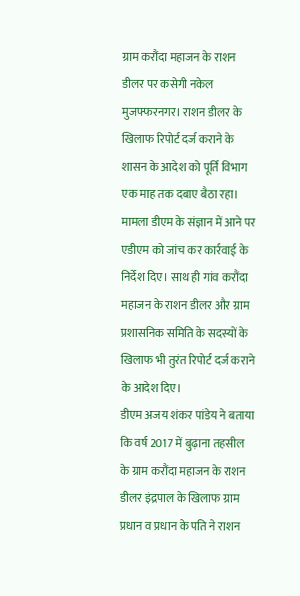ग्राम करौंदा महाजन के राशन डीलर पर कसेगी नकेल
मुजफ्फरनगर। राशन डीलर के खिलाफ रिपोर्ट दर्ज कराने के शासन के आदेश को पूर्ति विभाग एक माह तक दबाए बैठा रहा। मामला डीएम के संज्ञान में आने पर एडीएम को जांच कर कार्रवाई के निर्देश दिए। साथ ही गांव करौंदा महाजन के राशन डीलर और ग्राम प्रशासनिक समिति के सदस्यों के खिलाफ भी तुरंत रिपोर्ट दर्ज कराने के आदेश दिए।
डीएम अजय शंकर पांडेय ने बताया कि वर्ष 2017 में बुढ़ाना तहसील के ग्राम करौंदा महाजन के राशन डीलर इंद्रपाल के खिलाफ ग्राम प्रधान व प्रधान के पति ने राशन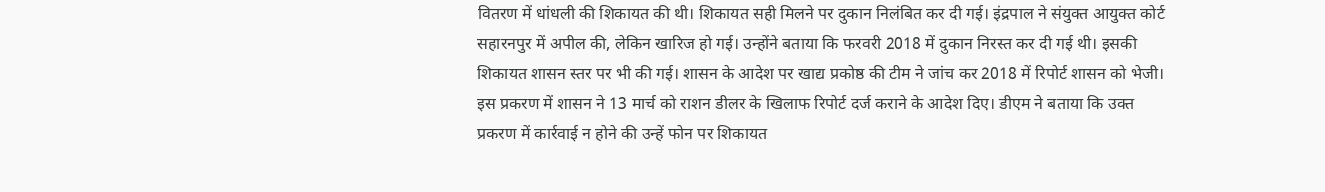वितरण में धांधली की शिकायत की थी। शिकायत सही मिलने पर दुकान निलंबित कर दी गई। इंद्रपाल ने संयुक्त आयुक्त कोर्ट सहारनपुर में अपील की, लेकिन खारिज हो गई। उन्होंने बताया कि फरवरी 2018 में दुकान निरस्त कर दी गई थी। इसकी शिकायत शासन स्तर पर भी की गई। शासन के आदेश पर खाद्य प्रकोष्ठ की टीम ने जांच कर 2018 में रिपोर्ट शासन को भेजी। इस प्रकरण में शासन ने 13 मार्च को राशन डीलर के खिलाफ रिपोर्ट दर्ज कराने के आदेश दिए। डीएम ने बताया कि उक्त प्रकरण में कार्रवाई न होने की उन्हें फोन पर शिकायत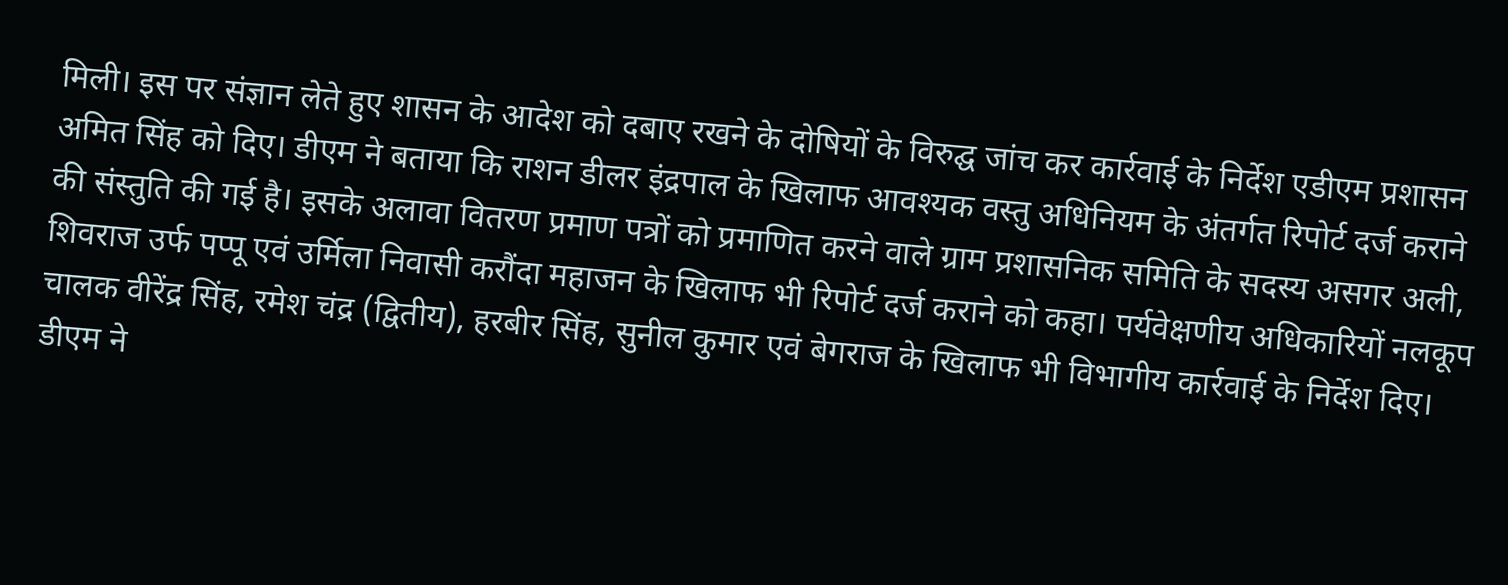मिली। इस पर संज्ञान लेते हुए शासन के आदेश को दबाए रखने के दोषियों के विरुद्घ जांच कर कार्रवाई के निर्देश एडीएम प्रशासन अमित सिंह को दिए। डीएम ने बताया कि राशन डीलर इंद्रपाल के खिलाफ आवश्यक वस्तु अधिनियम के अंतर्गत रिपोर्ट दर्ज कराने की संस्तुति की गई है। इसके अलावा वितरण प्रमाण पत्रों को प्रमाणित करने वाले ग्राम प्रशासनिक समिति के सदस्य असगर अली, शिवराज उर्फ पप्पू एवं उर्मिला निवासी करौंदा महाजन के खिलाफ भी रिपोर्ट दर्ज कराने को कहा। पर्यवेक्षणीय अधिकारियों नलकूप चालक वीरेंद्र सिंह, रमेश चंद्र (द्वितीय), हरबीर सिंह, सुनील कुमार एवं बेगराज के खिलाफ भी विभागीय कार्रवाई के निर्देश दिए। डीएम ने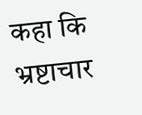कहा कि भ्रष्टाचार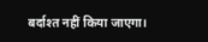बर्दाश्त नहीं किया जाएगा।